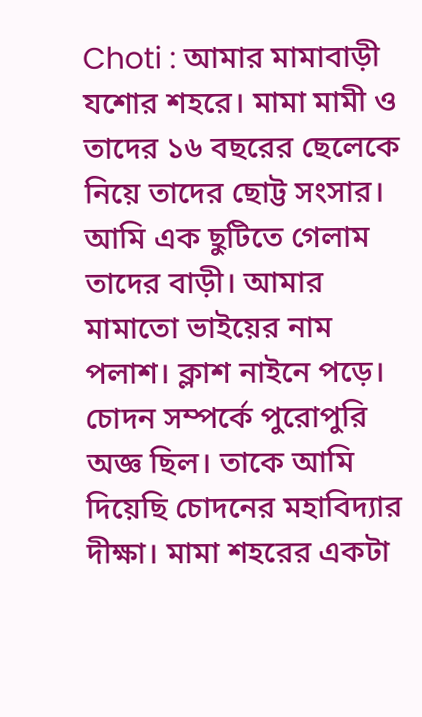Choti : আমার মামাবাড়ী যশোর শহরে। মামা মামী ও তাদের ১৬ বছরের ছেলেকে নিয়ে তাদের ছোট্ট সংসার। আমি এক ছুটিতে গেলাম তাদের বাড়ী। আমার মামাতো ভাইয়ের নাম পলাশ। ক্লাশ নাইনে পড়ে। চোদন সম্পর্কে পুরোপুরি অজ্ঞ ছিল। তাকে আমি দিয়েছি চোদনের মহাবিদ্যার দীক্ষা। মামা শহরের একটা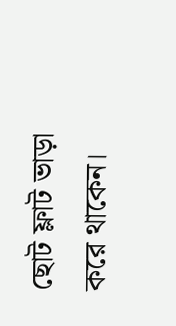ছোট ফ্লাট ভাড়া করে থাকেন।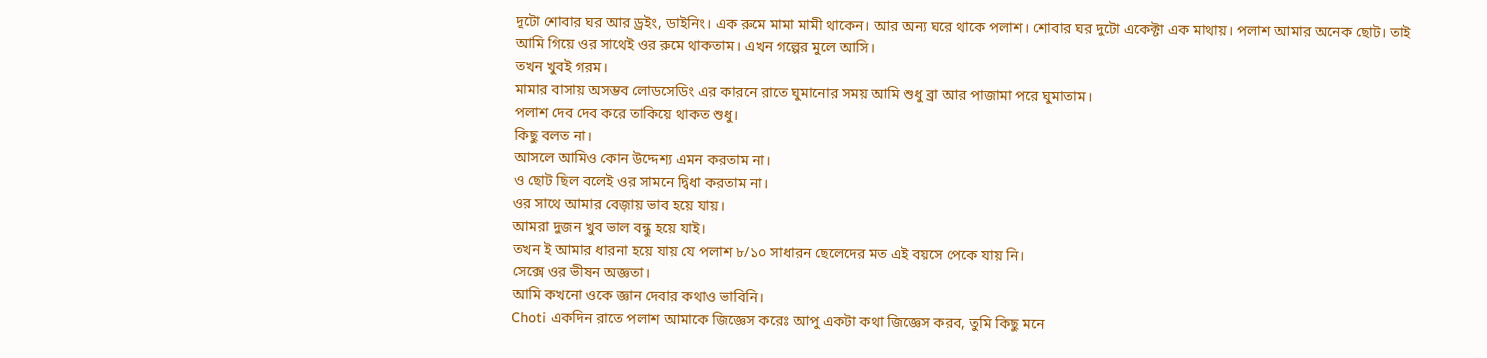দূটো শোবার ঘর আর ড্রইং, ডাইনিং। এক রুমে মামা মামী থাকেন। আর অন্য ঘরে থাকে পলাশ। শোবার ঘর দুটো একেক্টা এক মাথায়। পলাশ আমার অনেক ছোট। তাই আমি গিয়ে ওর সাথেই ওর রুমে থাকতাম। এখন গল্পের মুলে আসি।
তখন খুবই গরম।
মামার বাসায় অসম্ভব লোডসেডিং এর কারনে রাতে ঘুমানোর সময় আমি শুধু ব্রা আর পাজামা পরে ঘুমাতাম।
পলাশ দেব দেব করে তাকিয়ে থাকত শুধু।
কিছু বলত না।
আসলে আমিও কোন উদ্দেশ্য এমন করতাম না।
ও ছোট ছিল বলেই ওর সামনে দ্বিধা করতাম না।
ওর সাথে আমার বেজ়ায় ভাব হয়ে যায়।
আমরা দুজন খুব ভাল বন্ধু হয়ে যাই।
তখন ই আমার ধারনা হয়ে যায় যে পলাশ ৮/১০ সাধারন ছেলেদের মত এই বয়সে পেকে যায় নি।
সেক্সে ওর ভীষন অজ্ঞতা।
আমি কখনো ওকে জ্ঞান দেবার কথাও ভাবিনি।
Choti একদিন রাতে পলাশ আমাকে জিজ্ঞেস করেঃ আপু একটা কথা জিজ্ঞেস করব, তুমি কিছু মনে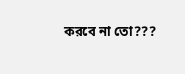করবে না তো???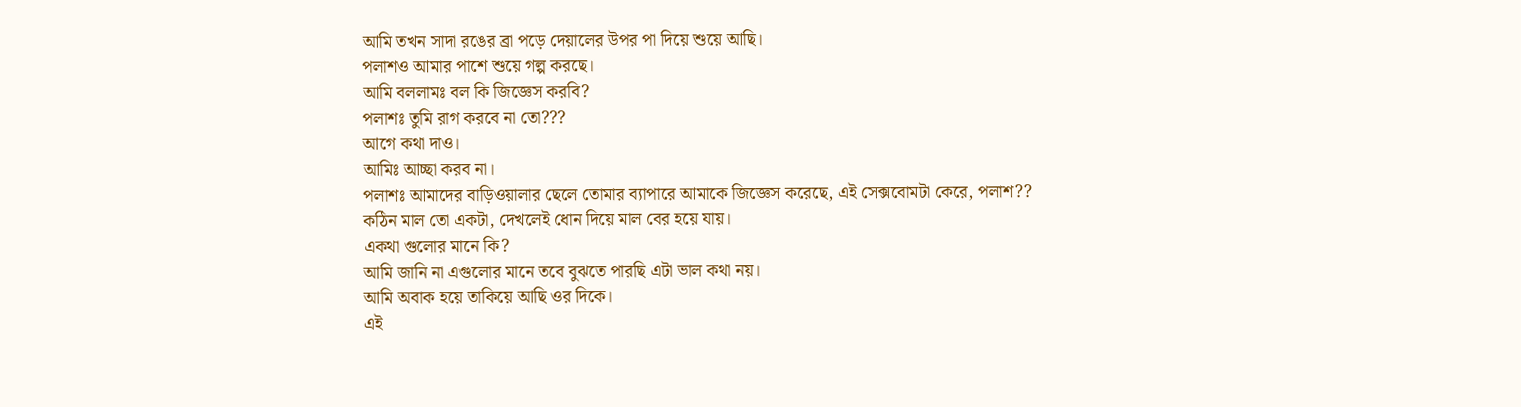আমি তখন সাদা রঙের ব্রা পড়ে দেয়ালের উপর পা দিয়ে শুয়ে আছি।
পলাশও আমার পাশে শুয়ে গল্প করছে।
আমি বললামঃ বল কি জিজ্ঞেস করবি?
পলাশঃ তুমি রাগ করবে না তো???
আগে কথা দাও।
আমিঃ আচ্ছা করব না।
পলাশঃ আমাদের বাড়িওয়ালার ছেলে তোমার ব্যাপারে আমাকে জিজ্ঞেস করেছে, এই সেক্সবোমটা কেরে, পলাশ??
কঠিন মাল তো একটা, দেখলেই ধোন দিয়ে মাল বের হয়ে যায়।
একথা গুলোর মানে কি?
আমি জানি না এগুলোর মানে তবে বুঝতে পারছি এটা ভাল কথা নয়।
আমি অবাক হয়ে তাকিয়ে আছি ওর দিকে।
এই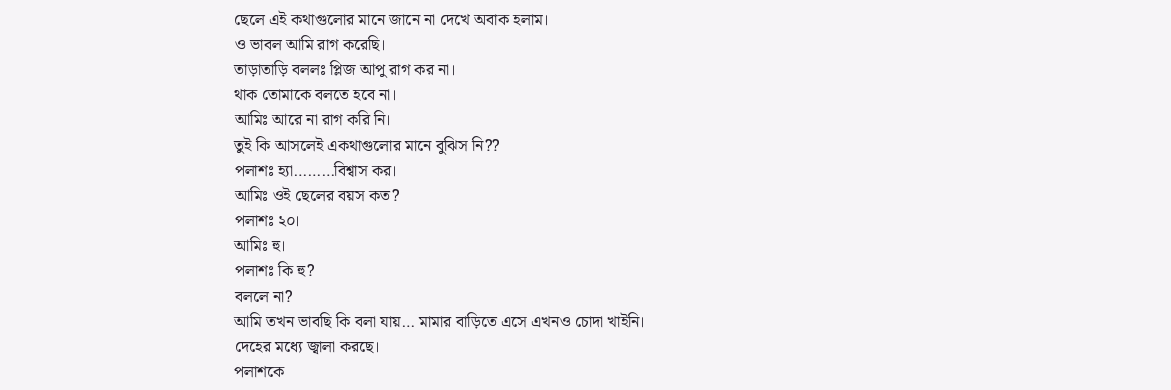ছেলে এই কথাগুলোর মানে জানে না দেখে অবাক হলাম।
ও ভাবল আমি রাগ করেছি।
তাড়াতাড়ি বললঃ প্লিজ আপু রাগ কর না।
থাক তোমাকে বলতে হবে না।
আমিঃ আরে না রাগ করি নি।
তুই কি আসলেই একথাগুলোর মানে বুঝিস নি??
পলাশঃ হ্যা………বিশ্বাস কর।
আমিঃ ওই ছেলের বয়স কত?
পলাশঃ ২০।
আমিঃ হু।
পলাশঃ কি হু?
বললে না?
আমি তখন ভাবছি কি বলা যায়… মামার বাড়িতে এসে এখনও চোদা খাইনি।
দেহের মধ্যে জ্বালা করছে।
পলাশকে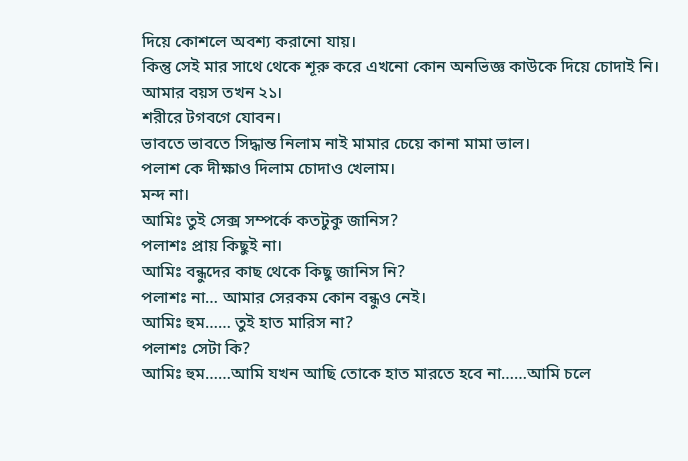দিয়ে কোশলে অবশ্য করানো যায়।
কিন্তু সেই মার সাথে থেকে শূরু করে এখনো কোন অনভিজ্ঞ কাউকে দিয়ে চোদাই নি।
আমার বয়স তখন ২১।
শরীরে টগবগে যোবন।
ভাবতে ভাবতে সিদ্ধান্ত নিলাম নাই মামার চেয়ে কানা মামা ভাল।
পলাশ কে দীক্ষাও দিলাম চোদাও খেলাম।
মন্দ না।
আমিঃ তুই সেক্স সম্পর্কে কতটুকু জানিস?
পলাশঃ প্রায় কিছুই না।
আমিঃ বন্ধুদের কাছ থেকে কিছু জানিস নি?
পলাশঃ না… আমার সেরকম কোন বন্ধুও নেই।
আমিঃ হুম…… তুই হাত মারিস না?
পলাশঃ সেটা কি?
আমিঃ হুম……আমি যখন আছি তোকে হাত মারতে হবে না……আমি চলে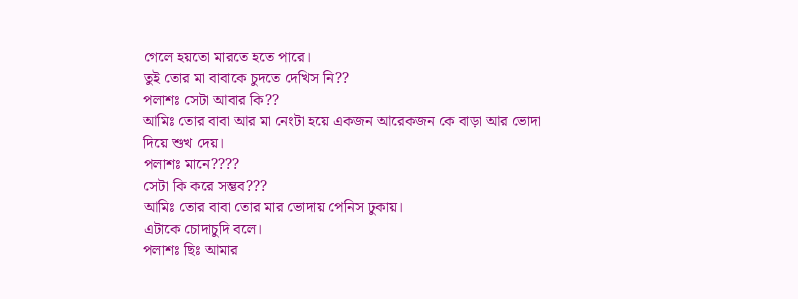গেলে হয়তো মারতে হতে পারে।
তুই তোর মা বাবাকে চুদতে দেখিস নি??
পলাশঃ সেটা আবার কি??
আমিঃ তোর বাবা আর মা নেংটা হয়ে একজন আরেকজন কে বাড়া আর ভোদা দিয়ে শুখ দেয়।
পলাশঃ মানে????
সেটা কি করে সম্ভব???
আমিঃ তোর বাবা তোর মার ভোদায় পেনিস ঢুকায়।
এটাকে চোদাচুদি বলে।
পলাশঃ ছিঃ আমার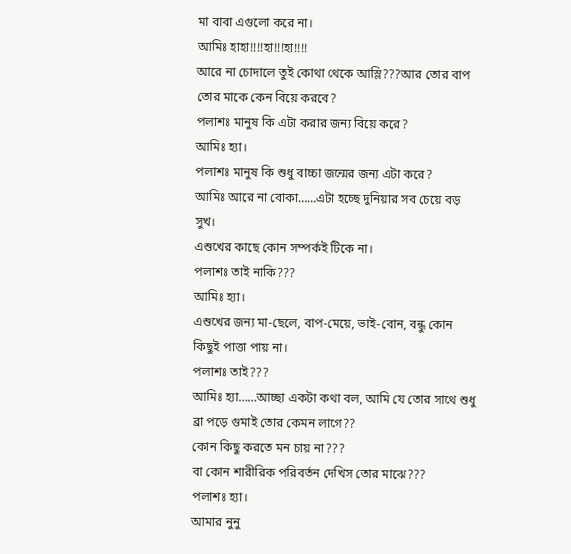মা বাবা এগুলো করে না।
আমিঃ হাহা!!!!হা!!!হা!!!!
আরে না চোদালে তুই কোথা থেকে আস্লি???আর তোর বাপ তোর মাকে কেন বিয়ে করবে?
পলাশঃ মানুষ কি এটা করার জন্য বিয়ে করে?
আমিঃ হ্যা।
পলাশঃ মানুষ কি শুধু বাচ্চা জন্মের জন্য এটা করে?
আমিঃ আরে না বোকা……এটা হচ্ছে দুনিয়ার সব চেয়ে বড় সুখ।
এশুখের কাছে কোন সম্পর্কই টিকে না।
পলাশঃ তাই নাকি???
আমিঃ হ্যা।
এশুখের জন্য মা-ছেলে, বাপ-মেয়ে, ভাই-বোন, বন্ধু কোন কিছুই পাত্তা পায় না।
পলাশঃ তাই???
আমিঃ হ্যা……আচ্ছা একটা কথা বল, আমি যে তোর সাথে শুধু ব্রা পড়ে গুমাই তোর কেমন লাগে??
কোন কিছু করতে মন চায় না???
বা কোন শারীরিক পরিবর্তন দেখিস তোর মাঝে???
পলাশঃ হ্যা।
আমার নুনু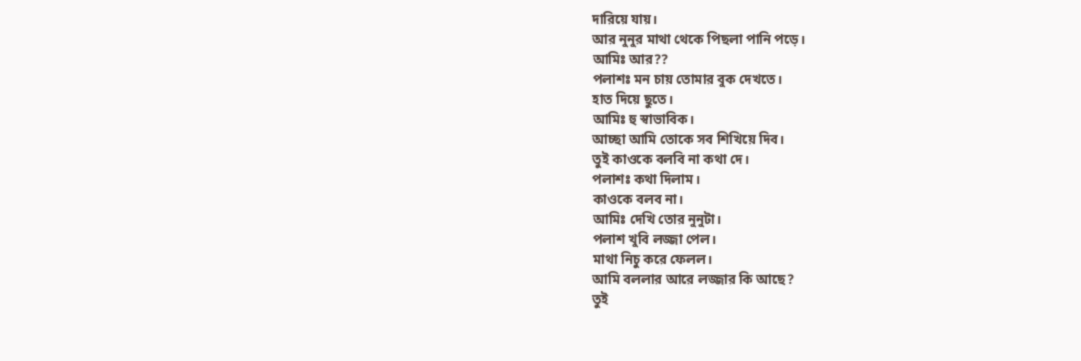দারিয়ে যায়।
আর নুনুর মাথা থেকে পিছলা পানি পড়ে।
আমিঃ আর??
পলাশঃ মন চায় তোমার বুক দেখতে।
হাত দিয়ে ছুতে।
আমিঃ হু স্বাভাবিক।
আচ্ছা আমি তোকে সব শিখিয়ে দিব।
তুই কাওকে বলবি না কথা দে।
পলাশঃ কথা দিলাম।
কাওকে বলব না।
আমিঃ দেখি তোর নুনুটা।
পলাশ খুবি লজ্জা পেল।
মাথা নিচু করে ফেলল।
আমি বললার আরে লজ্জার কি আছে?
তুই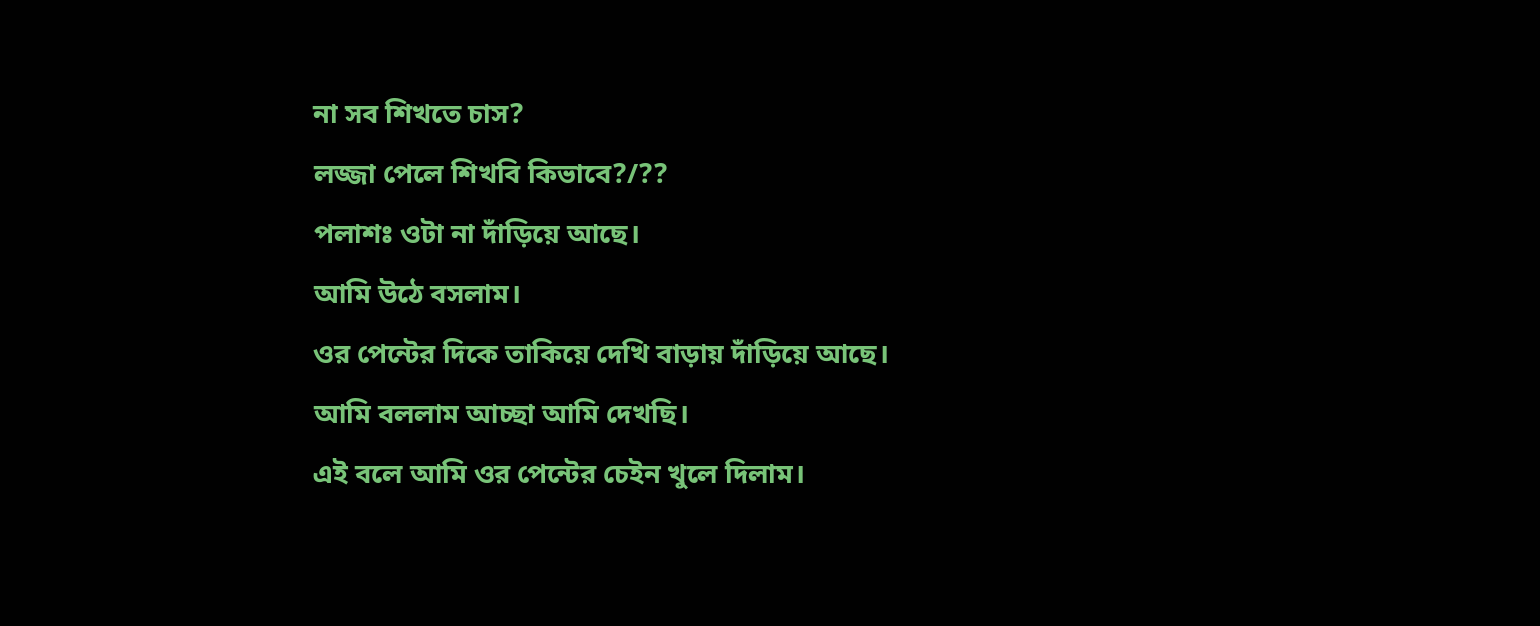না সব শিখতে চাস?
লজ্জা পেলে শিখবি কিভাবে?/??
পলাশঃ ওটা না দাঁড়িয়ে আছে।
আমি উঠে বসলাম।
ওর পেন্টের দিকে তাকিয়ে দেখি বাড়ায় দাঁড়িয়ে আছে।
আমি বললাম আচ্ছা আমি দেখছি।
এই বলে আমি ওর পেন্টের চেইন খুলে দিলাম।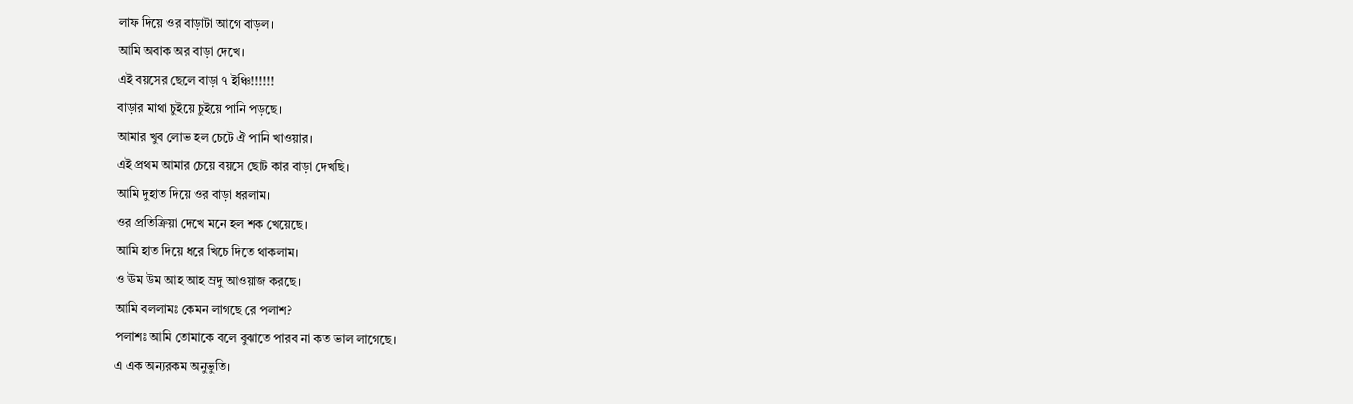লাফ দিয়ে ওর বাড়াটা আগে বাড়ল।
আমি অবাক অর বাড়া দেখে।
এই বয়সের ছেলে বাড়া ৭ ইঞ্চি!!!!!!
বাড়ার মাথা চুইয়ে চুইয়ে পানি পড়ছে।
আমার খুব লোভ হল চেটে ঐ পানি খাওয়ার।
এই প্রথম আমার চেয়ে বয়সে ছোট কার বাড়া দেখছি।
আমি দুহাত দিয়ে ওর বাড়া ধরলাম।
ওর প্রতিক্রিয়া দেখে মনে হল শক খেয়েছে।
আমি হাত দিয়ে ধরে খিচে দিতে থাকলাম।
ও ঊম উম আহ আহ ম্রদু আওয়াজ করছে।
আমি বললামঃ কেমন লাগছে রে পলাশ?
পলাশঃ আমি তোমাকে বলে বুঝাতে পারব না কত ভাল লাগেছে।
এ এক অন্যরকম অনুভুতি।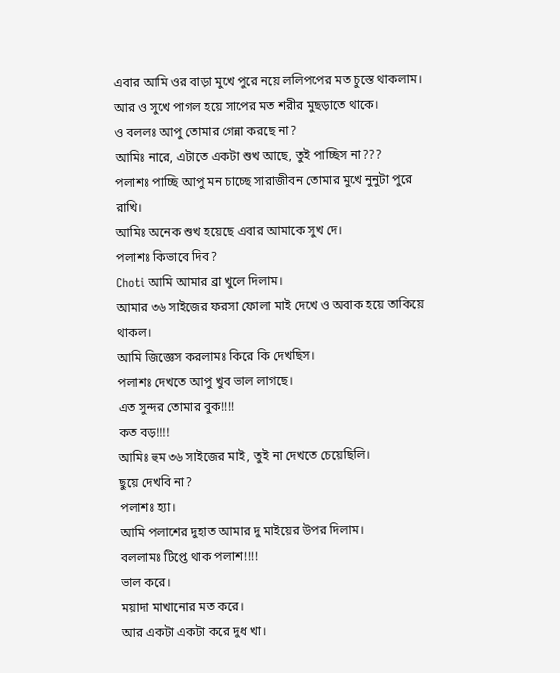এবার আমি ওর বাড়া মুখে পুরে নয়ে ললিপপের মত চুস্তে থাকলাম।
আর ও সুখে পাগল হয়ে সাপের মত শরীর মুছড়াতে থাকে।
ও বললঃ আপু তোমার গেন্না করছে না?
আমিঃ নারে, এটাতে একটা শুখ আছে, তুই পাচ্ছিস না???
পলাশঃ পাচ্ছি আপু মন চাচ্ছে সারাজীবন তোমার মুখে নুনুটা পুরে রাখি।
আমিঃ অনেক শুখ হয়েছে এবার আমাকে সুখ দে।
পলাশঃ কিভাবে দিব?
Choti আমি আমার ব্রা খুলে দিলাম।
আমার ৩৬ সাইজের ফরসা ফোলা মাই দেখে ও অবাক হয়ে তাকিয়ে থাকল।
আমি জিজ্ঞেস করলামঃ কিরে কি দেখছিস।
পলাশঃ দেখতে আপু খুব ভাল লাগছে।
এত সুন্দর তোমার বুক!!!!
কত বড়!!!!
আমিঃ হুম ৩৬ সাইজের মাই, তুই না দেখতে চেয়েছিলি।
ছুয়ে দেখবি না?
পলাশঃ হ্যা।
আমি পলাশের দুহাত আমার দু মাইয়ের উপর দিলাম।
বললামঃ টিপ্তে থাক পলাশ!!!!
ভাল করে।
ময়াদা মাখানোর মত করে।
আর একটা একটা করে দুধ খা।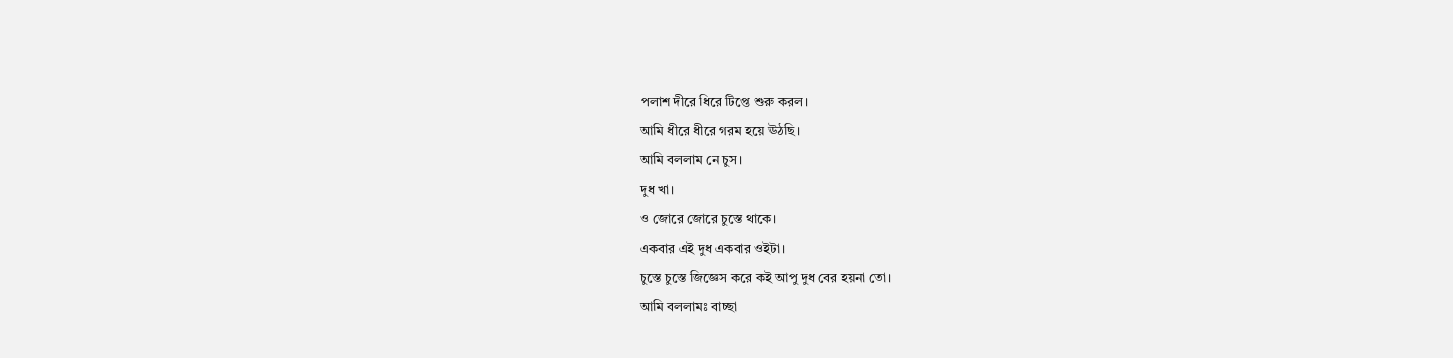পলাশ দীরে ধিরে টিপ্তে শুরু করল।
আমি ধীরে ধীরে গরম হয়ে ঊঠছি।
আমি বললাম নে চুস।
দুধ খা।
ও জোরে জোরে চুস্তে থাকে।
একবার এই দুধ একবার ওইটা।
চুস্তে চুস্তে জিজ্ঞেস করে কই আপু দুধ বের হয়না তো।
আমি বললামঃ বাচ্ছা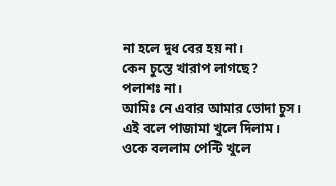না হলে দুধ বের হয় না।
কেন চুস্তে খারাপ লাগছে?
পলাশঃ না।
আমিঃ নে এবার আমার ভোদা চুস।
এই বলে পাজামা খুলে দিলাম।
ওকে বললাম পেন্টি খুলে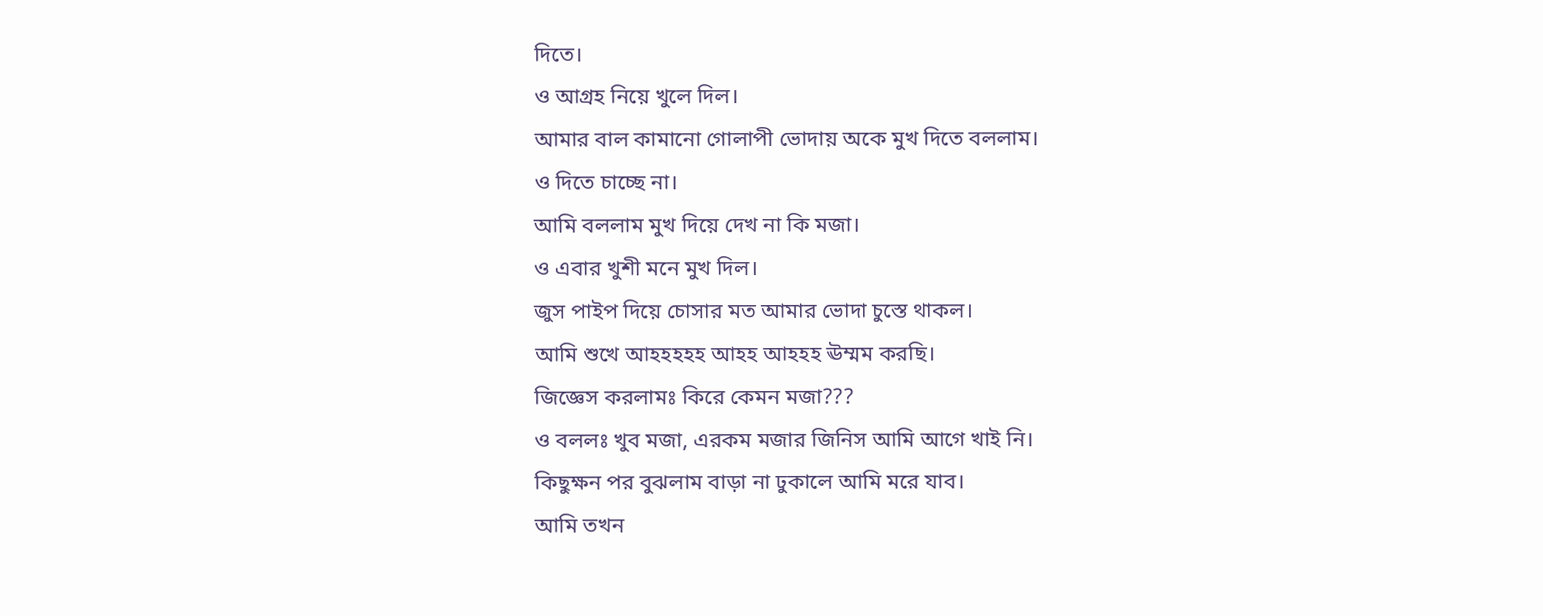দিতে।
ও আগ্রহ নিয়ে খুলে দিল।
আমার বাল কামানো গোলাপী ভোদায় অকে মুখ দিতে বললাম।
ও দিতে চাচ্ছে না।
আমি বললাম মুখ দিয়ে দেখ না কি মজা।
ও এবার খুশী মনে মুখ দিল।
জুস পাইপ দিয়ে চোসার মত আমার ভোদা চুস্তে থাকল।
আমি শুখে আহহহহহ আহহ আহহহ ঊম্মম করছি।
জিজ্ঞেস করলামঃ কিরে কেমন মজা???
ও বললঃ খুব মজা, এরকম মজার জিনিস আমি আগে খাই নি।
কিছুক্ষন পর বুঝলাম বাড়া না ঢুকালে আমি মরে যাব।
আমি তখন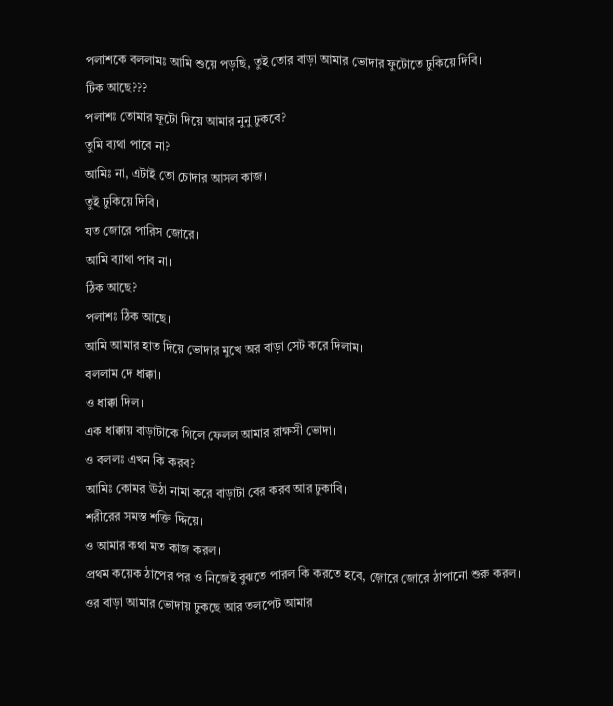পলাশকে বললামঃ আমি শুয়ে পড়ছি, তুই তোর বাড়া আমার ভোদার ফুটোতে ঢুকিয়ে দিবি।
টিক আছে???
পলাশঃ তোমার ফূটো দিয়ে আমার নুনু ঢুকবে?
তুমি ব্যথা পাবে না?
আমিঃ না, এটাই তো চোদার আসল কাজ।
তুই ঢুকিয়ে দিবি।
যত জোরে পারিস জোরে।
আমি ব্যাথা পাব না।
ঠিক আছে?
পলাশঃ ঠিক আছে।
আমি আমার হাত দিয়ে ভোদার মুখে অর বাড়া সেট করে দিলাম।
বললাম দে ধাক্কা।
ও ধাক্কা দিল।
এক ধাক্কায় বাড়াটাকে গিলে ফেলল আমার রাক্ষসী ভোদা।
ও বললঃ এখন কি করব?
আমিঃ কোমর ঊঠা নামা করে বাড়াটা বের করব আর ঢুকাবি।
শরীরের সমস্ত শক্তি দ্দিয়ে।
ও আমার কথা মত কাজ করল।
প্রথম কয়েক ঠাপের পর ও নিজেই বুঝতে পারল কি করতে হবে, জ়োরে জোরে ঠাপানো শুরু করল।
ওর বাড়া আমার ভোদায় ঢুকছে আর তলপেট আমার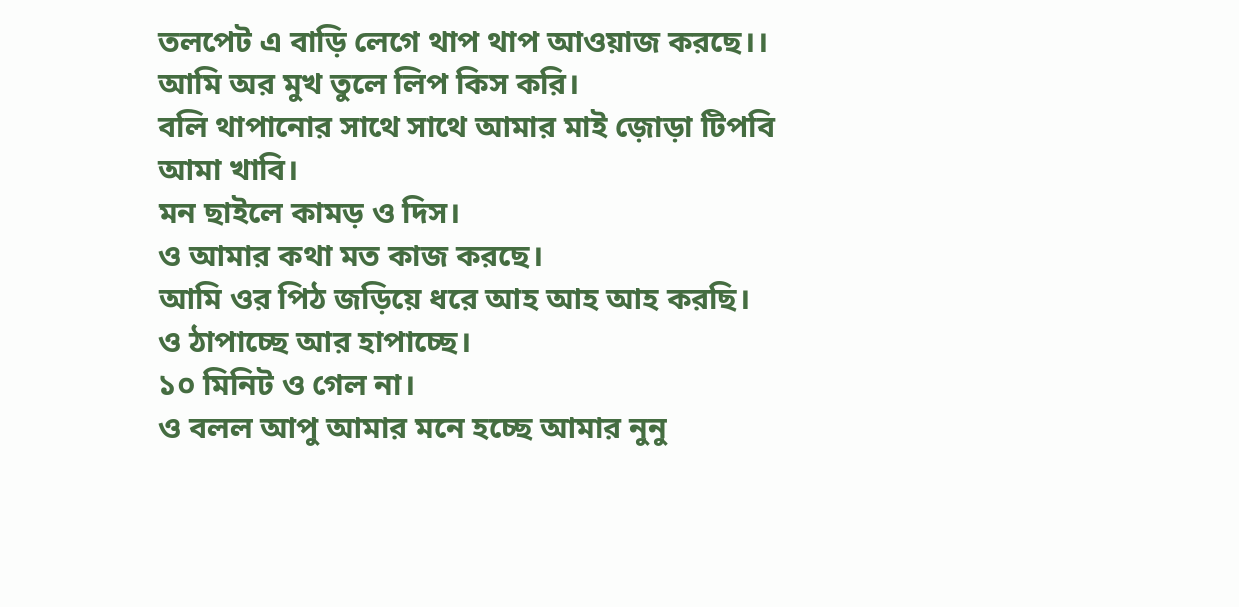তলপেট এ বাড়ি লেগে থাপ থাপ আওয়াজ করছে।।
আমি অর মুখ তুলে লিপ কিস করি।
বলি থাপানোর সাথে সাথে আমার মাই জ়োড়া টিপবি আমা খাবি।
মন ছাইলে কামড় ও দিস।
ও আমার কথা মত কাজ করছে।
আমি ওর পিঠ জড়িয়ে ধরে আহ আহ আহ করছি।
ও ঠাপাচ্ছে আর হাপাচ্ছে।
১০ মিনিট ও গেল না।
ও বলল আপু আমার মনে হচ্ছে আমার নুনু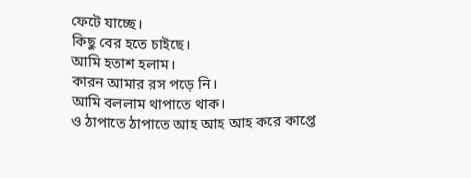ফেটে যাচ্ছে।
কিছু বের হতে চাইছে।
আমি হতাশ হলাম।
কারন আমার রস পড়ে নি।
আমি বললাম থাপাতে থাক।
ও ঠাপাতে ঠাপাতে আহ আহ আহ করে কাপ্তে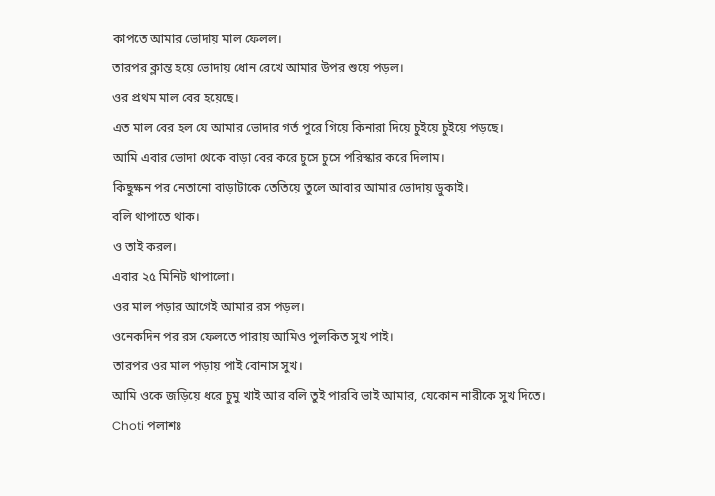কাপতে আমার ভোদায় মাল ফেলল।
তারপর ক্লান্ত হয়ে ভোদায় ধোন রেখে আমার উপর শুয়ে পড়ল।
ওর প্রথম মাল বের হয়েছে।
এত মাল বের হল যে আমার ভোদার গর্ত পুরে গিয়ে কিনারা দিয়ে চুইয়ে চুইয়ে পড়ছে।
আমি এবার ভোদা থেকে বাড়া বের করে চুসে চুসে পরিস্কার করে দিলাম।
কিছুক্ষন পর নেতানো বাড়াটাকে তেতিয়ে তুলে আবার আমার ভোদায় ডুকাই।
বলি থাপাতে থাক।
ও তাই করল।
এবার ২৫ মিনিট থাপালো।
ওর মাল পড়ার আগেই আমার রস পড়ল।
ওনেকদিন পর রস ফেলতে পারায় আমিও পুলকিত সুখ পাই।
তারপর ওর মাল পড়ায় পাই বোনাস সুখ।
আমি ওকে জড়িয়ে ধরে চুমু খাই আর বলি তুই পারবি ভাই আমার, যেকোন নারীকে সুখ দিতে।
Choti পলাশঃ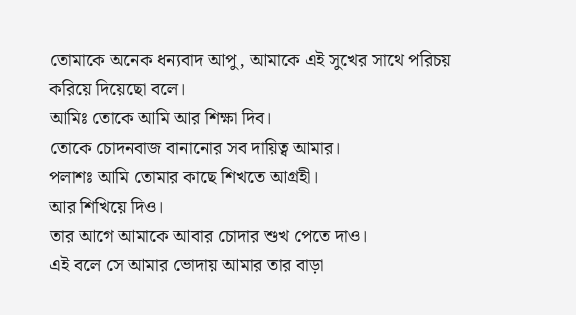তোমাকে অনেক ধন্যবাদ আপু, আমাকে এই সুখের সাথে পরিচয় করিয়ে দিয়েছো বলে।
আমিঃ তোকে আমি আর শিক্ষা দিব।
তোকে চোদনবাজ বানানোর সব দায়িত্ব আমার।
পলাশঃ আমি তোমার কাছে শিখতে আগ্রহী।
আর শিখিয়ে দিও।
তার আগে আমাকে আবার চোদার শুখ পেতে দাও।
এই বলে সে আমার ভোদায় আমার তার বাড়া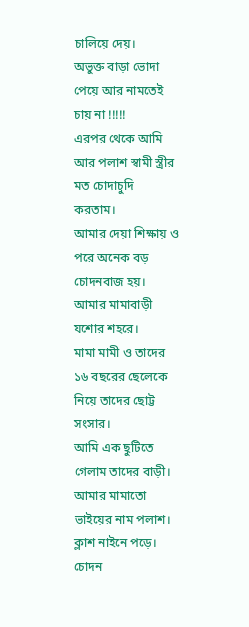চালিয়ে দেয়।
অভুক্ত বাড়া ভোদা পেয়ে আর নামতেই চায় না !!!!!
এরপর থেকে আমি আর পলাশ স্বামী স্ত্রীর মত চোদাচুদি করতাম।
আমার দেয়া শিক্ষায় ও পরে অনেক বড় চোদনবাজ হয়।
আমার মামাবাড়ী যশোর শহরে।
মামা মামী ও তাদের ১৬ বছরের ছেলেকে নিয়ে তাদের ছোট্ট সংসার।
আমি এক ছুটিতে গেলাম তাদের বাড়ী।
আমার মামাতো ভাইয়ের নাম পলাশ।
ক্লাশ নাইনে পড়ে।
চোদন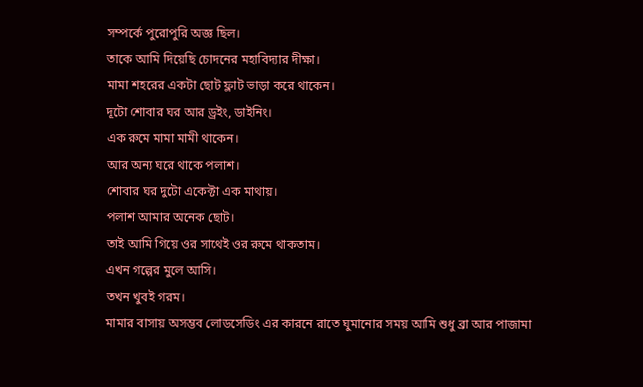সম্পর্কে পুরোপুরি অজ্ঞ ছিল।
তাকে আমি দিয়েছি চোদনের মহাবিদ্যার দীক্ষা।
মামা শহরের একটা ছোট ফ্লাট ভাড়া করে থাকেন।
দূটো শোবার ঘর আর ড্রইং, ডাইনিং।
এক রুমে মামা মামী থাকেন।
আর অন্য ঘরে থাকে পলাশ।
শোবার ঘর দুটো একেক্টা এক মাথায়।
পলাশ আমার অনেক ছোট।
তাই আমি গিয়ে ওর সাথেই ওর রুমে থাকতাম।
এখন গল্পের মুলে আসি।
তখন খুবই গরম।
মামার বাসায় অসম্ভব লোডসেডিং এর কারনে রাতে ঘুমানোর সময় আমি শুধু ব্রা আর পাজামা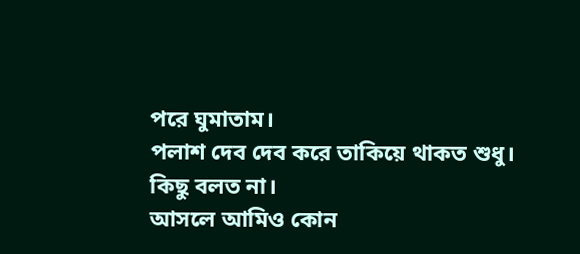পরে ঘুমাতাম।
পলাশ দেব দেব করে তাকিয়ে থাকত শুধু।
কিছু বলত না।
আসলে আমিও কোন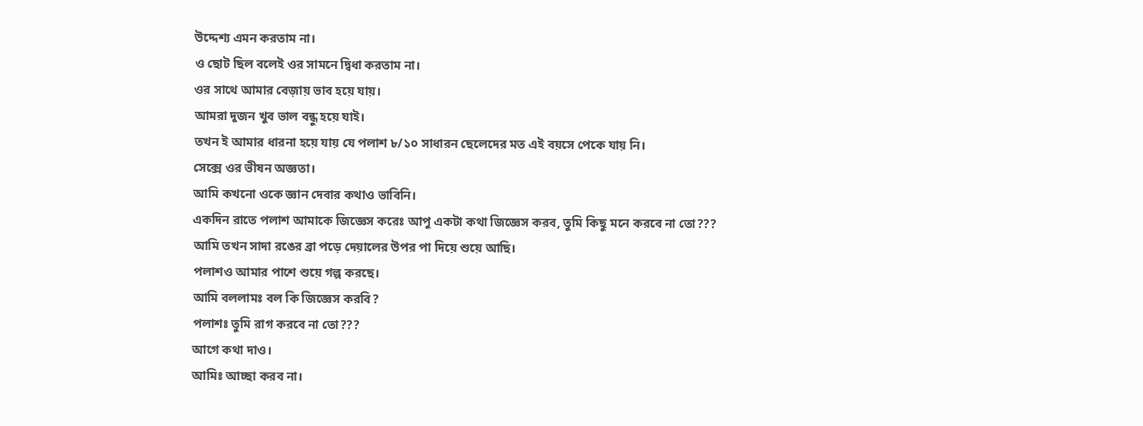উদ্দেশ্য এমন করতাম না।
ও ছোট ছিল বলেই ওর সামনে দ্বিধা করতাম না।
ওর সাথে আমার বেজ়ায় ভাব হয়ে যায়।
আমরা দুজন খুব ভাল বন্ধু হয়ে যাই।
তখন ই আমার ধারনা হয়ে যায় যে পলাশ ৮/১০ সাধারন ছেলেদের মত এই বয়সে পেকে যায় নি।
সেক্সে ওর ভীষন অজ্ঞতা।
আমি কখনো ওকে জ্ঞান দেবার কথাও ভাবিনি।
একদিন রাতে পলাশ আমাকে জিজ্ঞেস করেঃ আপু একটা কথা জিজ্ঞেস করব, তুমি কিছু মনে করবে না তো???
আমি তখন সাদা রঙের ব্রা পড়ে দেয়ালের উপর পা দিয়ে শুয়ে আছি।
পলাশও আমার পাশে শুয়ে গল্প করছে।
আমি বললামঃ বল কি জিজ্ঞেস করবি?
পলাশঃ তুমি রাগ করবে না তো???
আগে কথা দাও।
আমিঃ আচ্ছা করব না।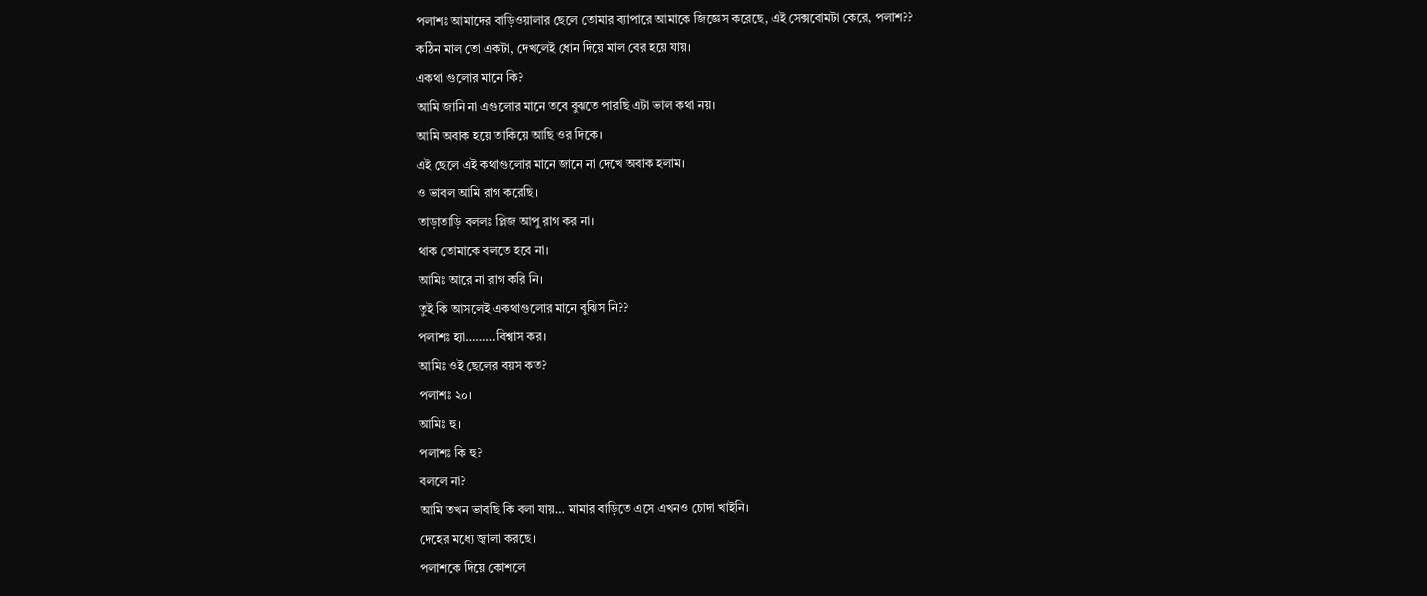পলাশঃ আমাদের বাড়িওয়ালার ছেলে তোমার ব্যাপারে আমাকে জিজ্ঞেস করেছে, এই সেক্সবোমটা কেরে, পলাশ??
কঠিন মাল তো একটা, দেখলেই ধোন দিয়ে মাল বের হয়ে যায়।
একথা গুলোর মানে কি?
আমি জানি না এগুলোর মানে তবে বুঝতে পারছি এটা ভাল কথা নয়।
আমি অবাক হয়ে তাকিয়ে আছি ওর দিকে।
এই ছেলে এই কথাগুলোর মানে জানে না দেখে অবাক হলাম।
ও ভাবল আমি রাগ করেছি।
তাড়াতাড়ি বললঃ প্লিজ আপু রাগ কর না।
থাক তোমাকে বলতে হবে না।
আমিঃ আরে না রাগ করি নি।
তুই কি আসলেই একথাগুলোর মানে বুঝিস নি??
পলাশঃ হ্যা………বিশ্বাস কর।
আমিঃ ওই ছেলের বয়স কত?
পলাশঃ ২০।
আমিঃ হু।
পলাশঃ কি হু?
বললে না?
আমি তখন ভাবছি কি বলা যায়… মামার বাড়িতে এসে এখনও চোদা খাইনি।
দেহের মধ্যে জ্বালা করছে।
পলাশকে দিয়ে কোশলে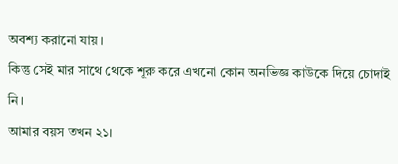অবশ্য করানো যায়।
কিন্তু সেই মার সাথে থেকে শূরু করে এখনো কোন অনভিজ্ঞ কাউকে দিয়ে চোদাই নি।
আমার বয়স তখন ২১।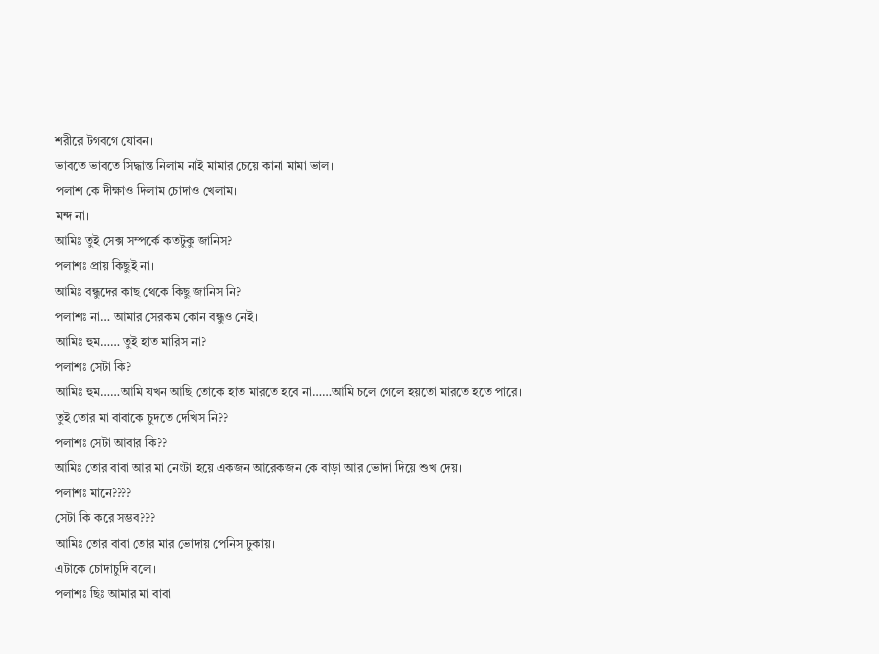শরীরে টগবগে যোবন।
ভাবতে ভাবতে সিদ্ধান্ত নিলাম নাই মামার চেয়ে কানা মামা ভাল।
পলাশ কে দীক্ষাও দিলাম চোদাও খেলাম।
মন্দ না।
আমিঃ তুই সেক্স সম্পর্কে কতটুকু জানিস?
পলাশঃ প্রায় কিছুই না।
আমিঃ বন্ধুদের কাছ থেকে কিছু জানিস নি?
পলাশঃ না… আমার সেরকম কোন বন্ধুও নেই।
আমিঃ হুম…… তুই হাত মারিস না?
পলাশঃ সেটা কি?
আমিঃ হুম……আমি যখন আছি তোকে হাত মারতে হবে না……আমি চলে গেলে হয়তো মারতে হতে পারে।
তুই তোর মা বাবাকে চুদতে দেখিস নি??
পলাশঃ সেটা আবার কি??
আমিঃ তোর বাবা আর মা নেংটা হয়ে একজন আরেকজন কে বাড়া আর ভোদা দিয়ে শুখ দেয়।
পলাশঃ মানে????
সেটা কি করে সম্ভব???
আমিঃ তোর বাবা তোর মার ভোদায় পেনিস ঢুকায়।
এটাকে চোদাচুদি বলে।
পলাশঃ ছিঃ আমার মা বাবা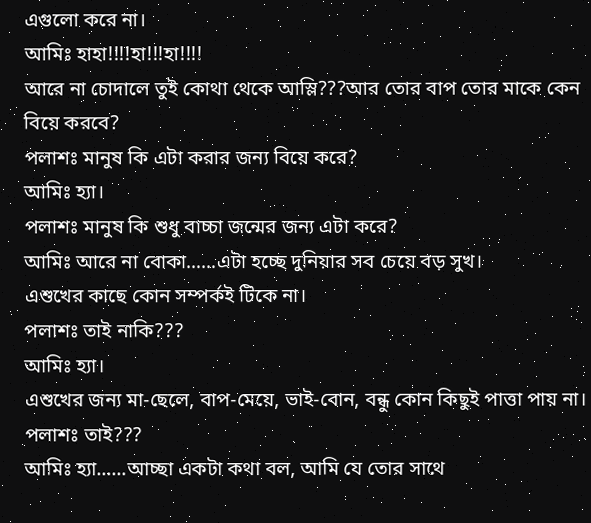এগুলো করে না।
আমিঃ হাহা!!!!হা!!!হা!!!!
আরে না চোদালে তুই কোথা থেকে আস্লি???আর তোর বাপ তোর মাকে কেন বিয়ে করবে?
পলাশঃ মানুষ কি এটা করার জন্য বিয়ে করে?
আমিঃ হ্যা।
পলাশঃ মানুষ কি শুধু বাচ্চা জন্মের জন্য এটা করে?
আমিঃ আরে না বোকা……এটা হচ্ছে দুনিয়ার সব চেয়ে বড় সুখ।
এশুখের কাছে কোন সম্পর্কই টিকে না।
পলাশঃ তাই নাকি???
আমিঃ হ্যা।
এশুখের জন্য মা-ছেলে, বাপ-মেয়ে, ভাই-বোন, বন্ধু কোন কিছুই পাত্তা পায় না।
পলাশঃ তাই???
আমিঃ হ্যা……আচ্ছা একটা কথা বল, আমি যে তোর সাথে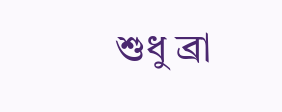শুধু ব্রা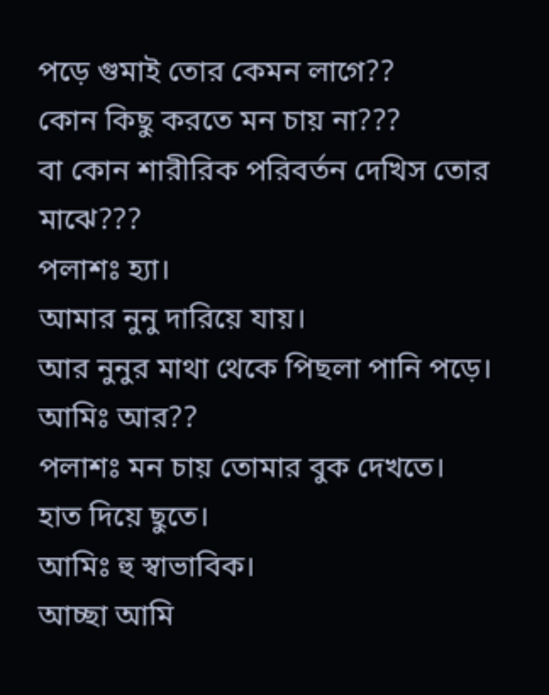পড়ে গুমাই তোর কেমন লাগে??
কোন কিছু করতে মন চায় না???
বা কোন শারীরিক পরিবর্তন দেখিস তোর মাঝে???
পলাশঃ হ্যা।
আমার নুনু দারিয়ে যায়।
আর নুনুর মাথা থেকে পিছলা পানি পড়ে।
আমিঃ আর??
পলাশঃ মন চায় তোমার বুক দেখতে।
হাত দিয়ে ছুতে।
আমিঃ হু স্বাভাবিক।
আচ্ছা আমি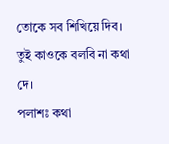তোকে সব শিখিয়ে দিব।
তুই কাওকে বলবি না কথা দে।
পলাশঃ কথা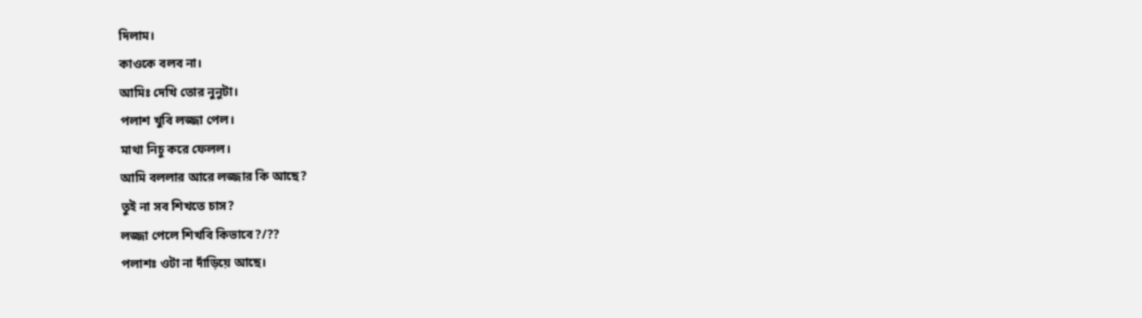দিলাম।
কাওকে বলব না।
আমিঃ দেখি তোর নুনুটা।
পলাশ খুবি লজ্জা পেল।
মাথা নিচু করে ফেলল।
আমি বললার আরে লজ্জার কি আছে?
তুই না সব শিখতে চাস?
লজ্জা পেলে শিখবি কিভাবে?/??
পলাশঃ ওটা না দাঁড়িয়ে আছে।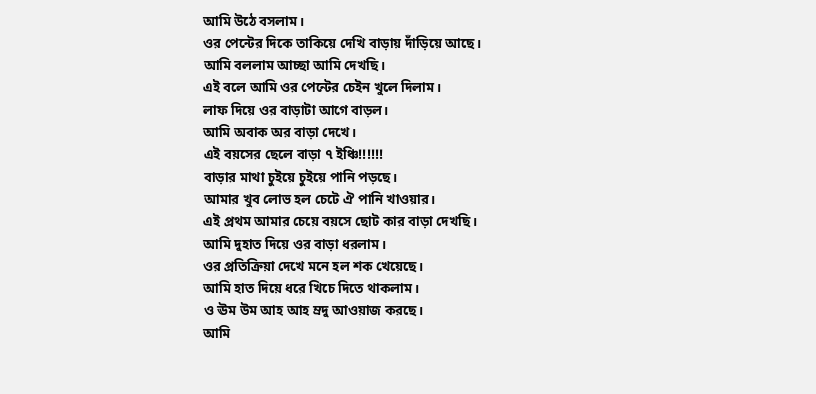আমি উঠে বসলাম।
ওর পেন্টের দিকে তাকিয়ে দেখি বাড়ায় দাঁড়িয়ে আছে।
আমি বললাম আচ্ছা আমি দেখছি।
এই বলে আমি ওর পেন্টের চেইন খুলে দিলাম।
লাফ দিয়ে ওর বাড়াটা আগে বাড়ল।
আমি অবাক অর বাড়া দেখে।
এই বয়সের ছেলে বাড়া ৭ ইঞ্চি!!!!!!
বাড়ার মাথা চুইয়ে চুইয়ে পানি পড়ছে।
আমার খুব লোভ হল চেটে ঐ পানি খাওয়ার।
এই প্রথম আমার চেয়ে বয়সে ছোট কার বাড়া দেখছি।
আমি দুহাত দিয়ে ওর বাড়া ধরলাম।
ওর প্রতিক্রিয়া দেখে মনে হল শক খেয়েছে।
আমি হাত দিয়ে ধরে খিচে দিতে থাকলাম।
ও ঊম উম আহ আহ ম্রদু আওয়াজ করছে।
আমি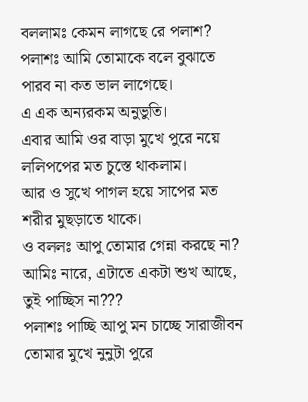বললামঃ কেমন লাগছে রে পলাশ?
পলাশঃ আমি তোমাকে বলে বুঝাতে পারব না কত ভাল লাগেছে।
এ এক অন্যরকম অনুভুতি।
এবার আমি ওর বাড়া মুখে পুরে নয়ে ললিপপের মত চুস্তে থাকলাম।
আর ও সুখে পাগল হয়ে সাপের মত শরীর মুছড়াতে থাকে।
ও বললঃ আপু তোমার গেন্না করছে না?
আমিঃ নারে, এটাতে একটা শুখ আছে, তুই পাচ্ছিস না???
পলাশঃ পাচ্ছি আপু মন চাচ্ছে সারাজীবন তোমার মুখে নুনুটা পুরে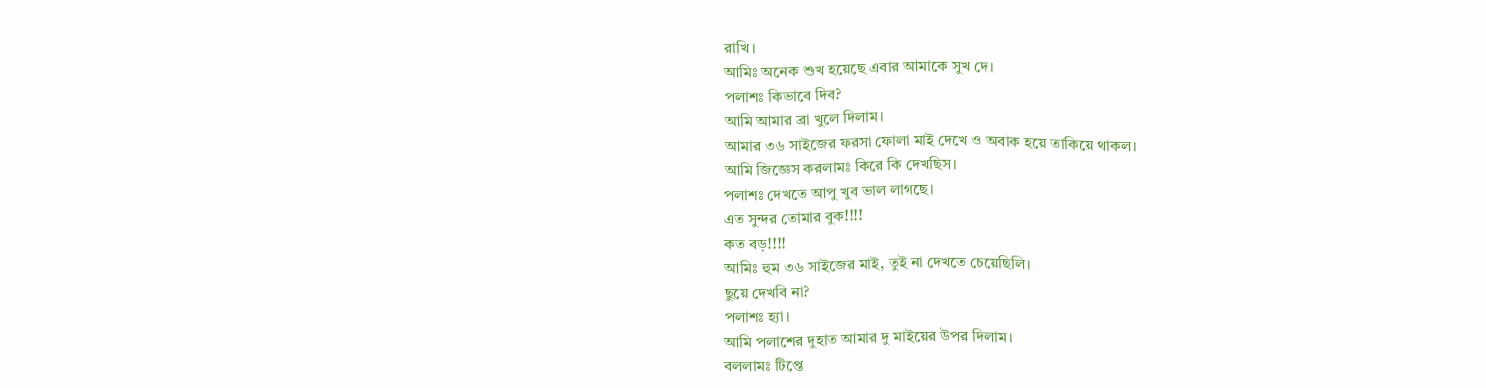রাখি।
আমিঃ অনেক শুখ হয়েছে এবার আমাকে সুখ দে।
পলাশঃ কিভাবে দিব?
আমি আমার ব্রা খুলে দিলাম।
আমার ৩৬ সাইজের ফরসা ফোলা মাই দেখে ও অবাক হয়ে তাকিয়ে থাকল।
আমি জিজ্ঞেস করলামঃ কিরে কি দেখছিস।
পলাশঃ দেখতে আপু খুব ভাল লাগছে।
এত সুন্দর তোমার বুক!!!!
কত বড়!!!!
আমিঃ হুম ৩৬ সাইজের মাই, তুই না দেখতে চেয়েছিলি।
ছুয়ে দেখবি না?
পলাশঃ হ্যা।
আমি পলাশের দুহাত আমার দু মাইয়ের উপর দিলাম।
বললামঃ টিপ্তে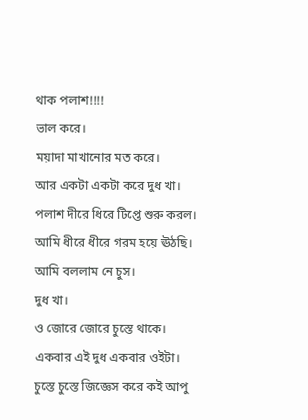থাক পলাশ!!!!
ভাল করে।
ময়াদা মাখানোর মত করে।
আর একটা একটা করে দুধ খা।
পলাশ দীরে ধিরে টিপ্তে শুরু করল।
আমি ধীরে ধীরে গরম হয়ে ঊঠছি।
আমি বললাম নে চুস।
দুধ খা।
ও জোরে জোরে চুস্তে থাকে।
একবার এই দুধ একবার ওইটা।
চুস্তে চুস্তে জিজ্ঞেস করে কই আপু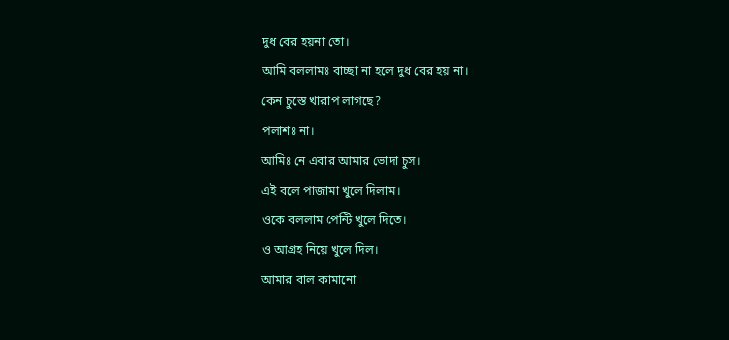দুধ বের হয়না তো।
আমি বললামঃ বাচ্ছা না হলে দুধ বের হয় না।
কেন চুস্তে খারাপ লাগছে?
পলাশঃ না।
আমিঃ নে এবার আমার ভোদা চুস।
এই বলে পাজামা খুলে দিলাম।
ওকে বললাম পেন্টি খুলে দিতে।
ও আগ্রহ নিয়ে খুলে দিল।
আমার বাল কামানো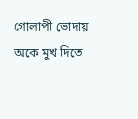গোলাপী ভোদায় অকে মুখ দিতে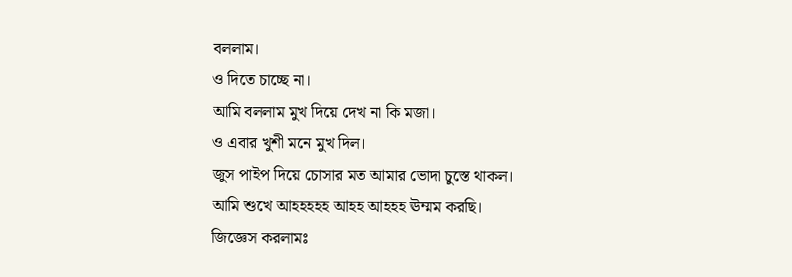বললাম।
ও দিতে চাচ্ছে না।
আমি বললাম মুখ দিয়ে দেখ না কি মজা।
ও এবার খুশী মনে মুখ দিল।
জুস পাইপ দিয়ে চোসার মত আমার ভোদা চুস্তে থাকল।
আমি শুখে আহহহহহ আহহ আহহহ ঊম্মম করছি।
জিজ্ঞেস করলামঃ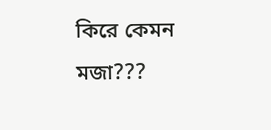কিরে কেমন মজা???